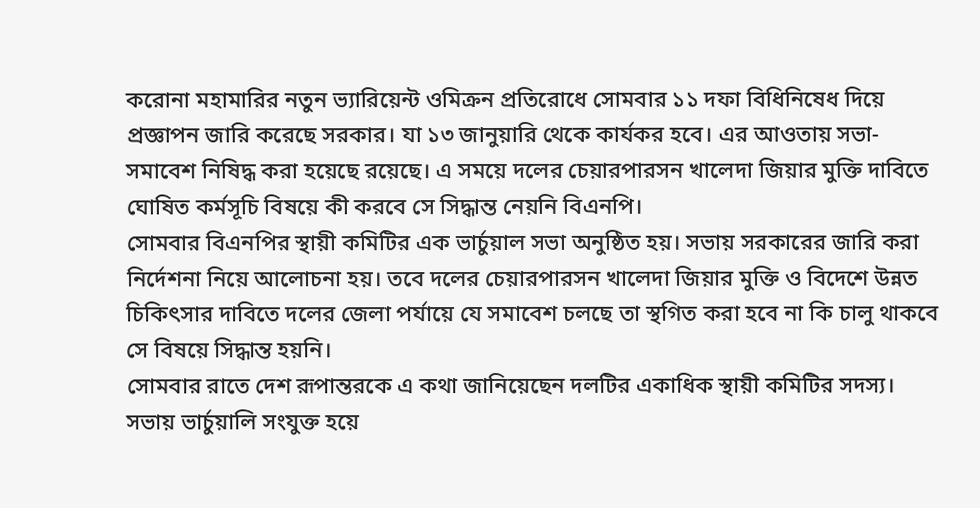করোনা মহামারির নতুন ভ্যারিয়েন্ট ওমিক্রন প্রতিরোধে সোমবার ১১ দফা বিধিনিষেধ দিয়ে প্রজ্ঞাপন জারি করেছে সরকার। যা ১৩ জানুয়ারি থেকে কার্যকর হবে। এর আওতায় সভা-সমাবেশ নিষিদ্ধ করা হয়েছে রয়েছে। এ সময়ে দলের চেয়ারপারসন খালেদা জিয়ার মুক্তি দাবিতে ঘোষিত কর্মসূচি বিষয়ে কী করবে সে সিদ্ধান্ত নেয়নি বিএনপি।
সোমবার বিএনপির স্থায়ী কমিটির এক ভার্চুয়াল সভা অনুষ্ঠিত হয়। সভায় সরকারের জারি করা নির্দেশনা নিয়ে আলোচনা হয়। তবে দলের চেয়ারপারসন খালেদা জিয়ার মুক্তি ও বিদেশে উন্নত চিকিৎসার দাবিতে দলের জেলা পর্যায়ে যে সমাবেশ চলছে তা স্থগিত করা হবে না কি চালু থাকবে সে বিষয়ে সিদ্ধান্ত হয়নি।
সোমবার রাতে দেশ রূপান্তরকে এ কথা জানিয়েছেন দলটির একাধিক স্থায়ী কমিটির সদস্য।
সভায় ভার্চুয়ালি সংযুক্ত হয়ে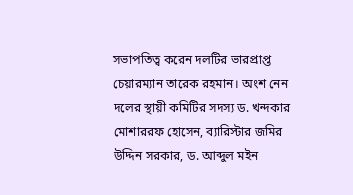সভাপতিত্ব করেন দলটির ভারপ্রাপ্ত চেয়ারম্যান তারেক রহমান। অংশ নেন দলের স্থায়ী কমিটির সদস্য ড. খন্দকার মোশাররফ হোসেন, ব্যারিস্টার জমির উদ্দিন সরকার, ড. আব্দুল মইন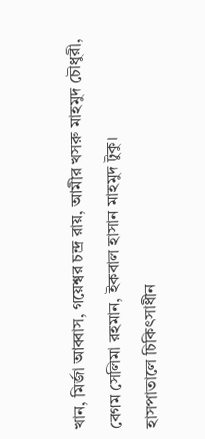খান, মির্জা আব্বাস, গয়েশ্বর চন্দ্র রায়, আমীর খসরু মাহমুদ চৌধুরী, বেগম সেলিমা রহমান, ইকবাল হাসান মাহমুদ টুকু।
হাসপাতালে চিকিৎসাধীন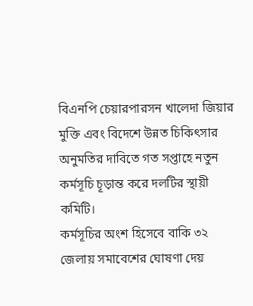বিএনপি চেয়ারপারসন খালেদা জিয়ার মুক্তি এবং বিদেশে উন্নত চিকিৎসার অনুমতির দাবিতে গত সপ্তাহে নতুন কর্মসূচি চূড়ান্ত করে দলটির স্থায়ী কমিটি।
কর্মসূচির অংশ হিসেবে বাকি ৩২ জেলায় সমাবেশের ঘোষণা দেয়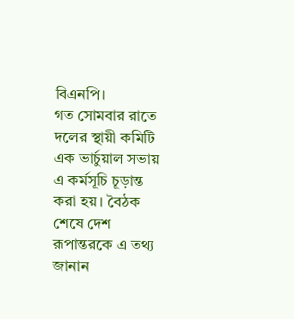বিএনপি।
গত সোমবার রাতে দলের স্থায়ী কমিটি এক ভার্চুয়াল সভায় এ কর্মসূচি চূড়ান্ত করা হয়। বৈঠক শেষে দেশ রূপান্তরকে এ তথ্য জানান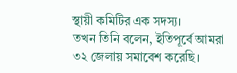স্থায়ী কমিটির এক সদস্য।
তখন তিনি বলেন, ইতিপূর্বে আমরা ৩২ জেলায় সমাবেশ করেছি।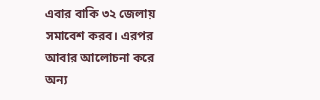এবার বাকি ৩২ জেলায় সমাবেশ করব। এরপর আবার আলোচনা করে অন্য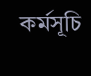কর্মসূচি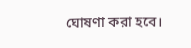ঘোষণা করা হবে।